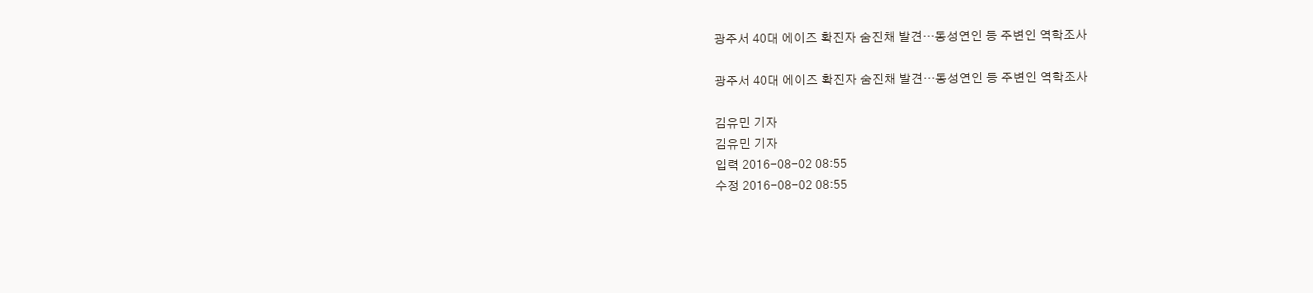광주서 40대 에이즈 확진자 숨진채 발견…동성연인 등 주변인 역학조사

광주서 40대 에이즈 확진자 숨진채 발견…동성연인 등 주변인 역학조사

김유민 기자
김유민 기자
입력 2016-08-02 08:55
수정 2016-08-02 08:55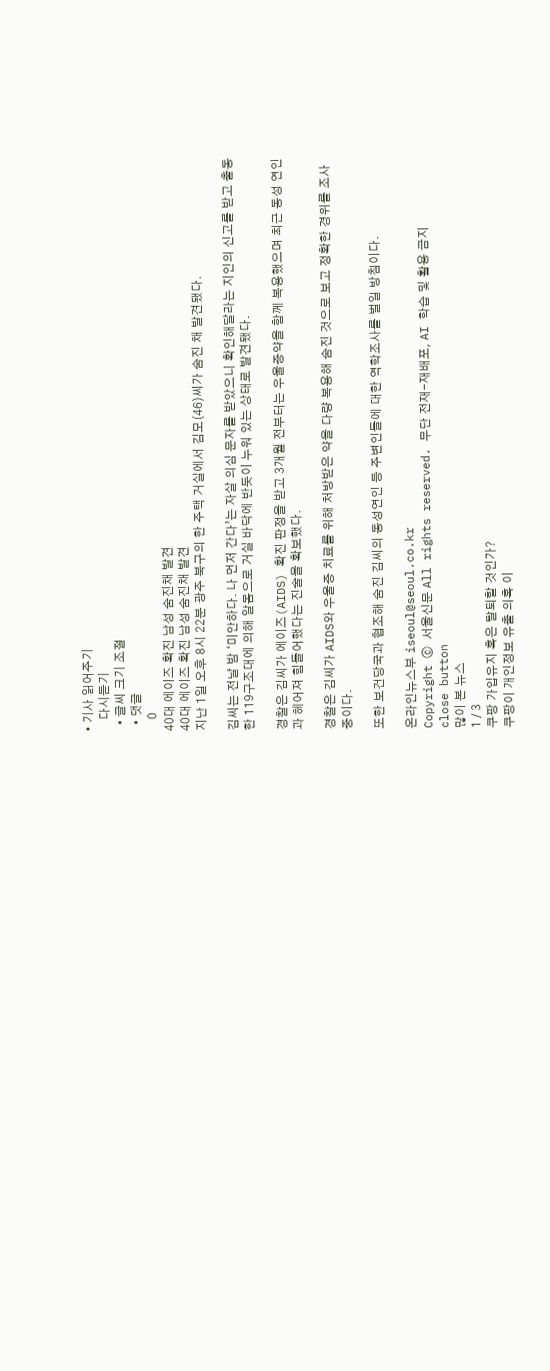• 기사 읽어주기
    다시듣기
  • 글씨 크기 조절
  • 댓글
    0
40대 에이즈 확진 남성 숨진채 발견
40대 에이즈 확진 남성 숨진채 발견
지난 1일 오후 8시 22분 광주 북구의 한 주택 거실에서 김모(46)씨가 숨진 채 발견됐다.

김씨는 전날 밤 ‘미안하다. 나 먼저 간다’는 자살 의심 문자를 받았으니 확인해달라는 지인의 신고를 받고 출동한 119구조대에 의해 알몸으로 거실 바닥에 반듯이 누워 있는 상태로 발견됐다.

경찰은 김씨가 에이즈(AIDS) 확진 판정을 받고 3개월 전부터는 우울증약을 함께 복용했으며 최근 동성 연인과 헤어져 힘들어했다는 진술을 확보했다.

경찰은 김씨가 AIDS와 우울증 치료를 위해 처방받은 약을 다량 복용해 숨진 것으로 보고 정확한 경위를 조사 중이다.

또한 보건당국과 협조해 숨진 김씨의 동성연인 등 주변인들에 대한 역학조사를 벌일 방침이다.

온라인뉴스부 iseoul@seoul.co.kr
Copyright ⓒ 서울신문 All rights reserved. 무단 전재-재배포, AI 학습 및 활용 금지
close button
많이 본 뉴스
1 / 3
쿠팡 가입유지 혹은 탈퇴할 것인가?
쿠팡이 개인정보 유출 의혹 이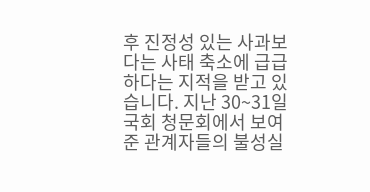후 진정성 있는 사과보다는 사태 축소에 급급하다는 지적을 받고 있습니다. 지난 30~31일 국회 청문회에서 보여준 관계자들의 불성실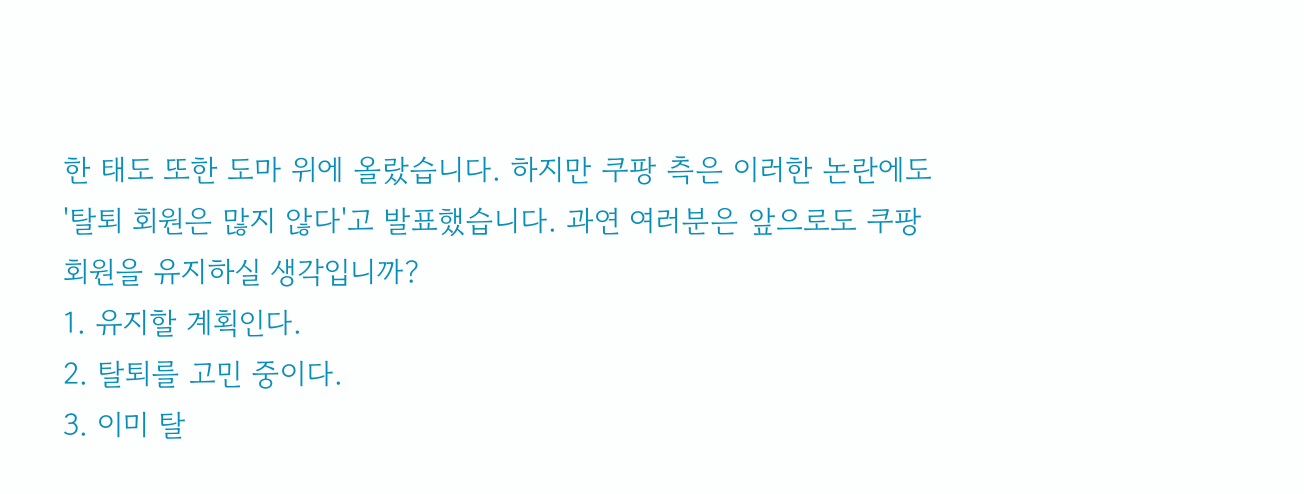한 태도 또한 도마 위에 올랐습니다. 하지만 쿠팡 측은 이러한 논란에도 '탈퇴 회원은 많지 않다'고 발표했습니다. 과연 여러분은 앞으로도 쿠팡 회원을 유지하실 생각입니까?
1. 유지할 계획인다.
2. 탈퇴를 고민 중이다.
3. 이미 탈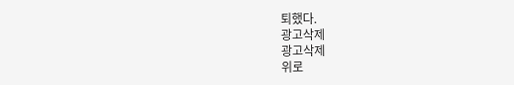퇴했다.
광고삭제
광고삭제
위로